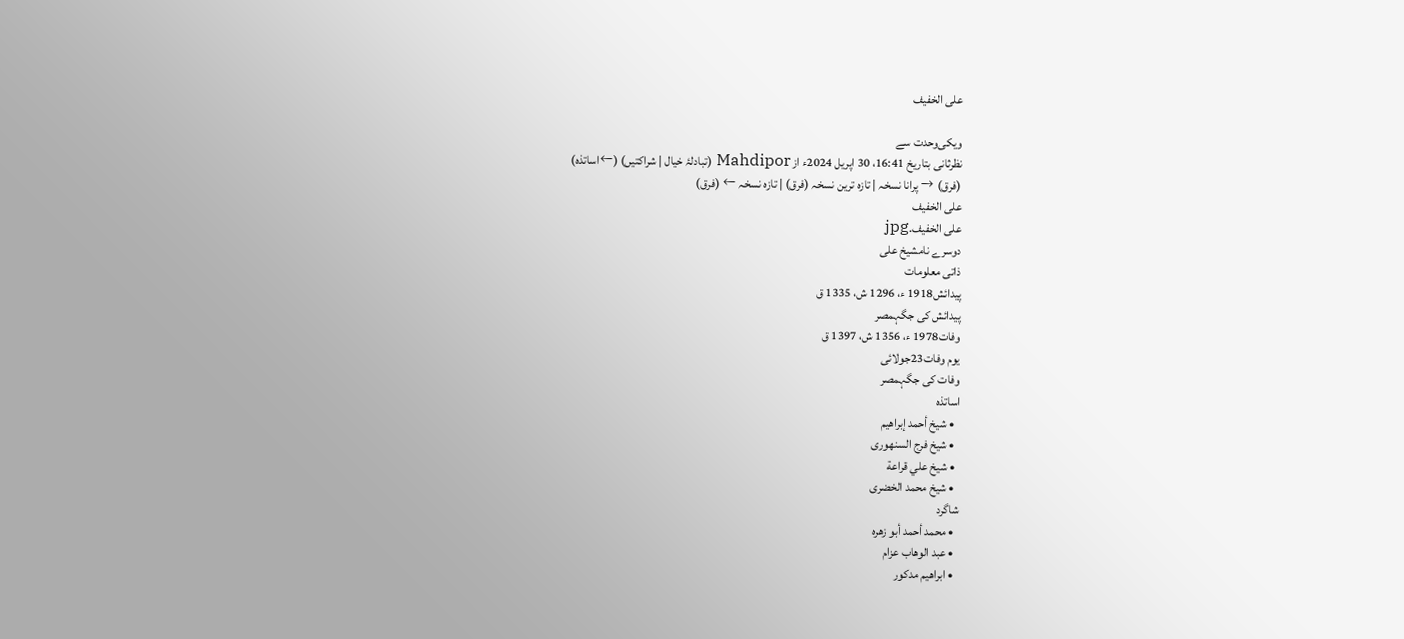علی الخفیف

ویکی‌وحدت سے
نظرثانی بتاریخ 16:41، 30 اپريل 2024ء از Mahdipor (تبادلۂ خیال | شراکتیں) (←اساتذہ)
(فرق) → پرانا نسخہ | تازہ ترین نسخہ (فرق) | تازہ نسخہ ← (فرق)
علی الخفیف
علی الخفیف.jpg
دوسرے نامشیخ علی
ذاتی معلومات
پیدائش1918 ء، 1296 ش، 1335 ق
پیدائش کی جگہمصر
وفات1978 ء، 1356 ش، 1397 ق
یوم وفات23جولائی
وفات کی جگہمصر
اساتذہ
  • شيخ أحمد إبراهيم
  • شيخ فرج السنهوری
  • شیخ علي قراعة
  • شيخ محمد الخضری
شاگرد
  • محمد أحمد أبو زهرہ
  • عبد الوهاب عزام
  • ابراهيم مدكور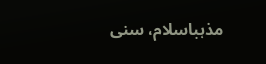مذہباسلام، سنی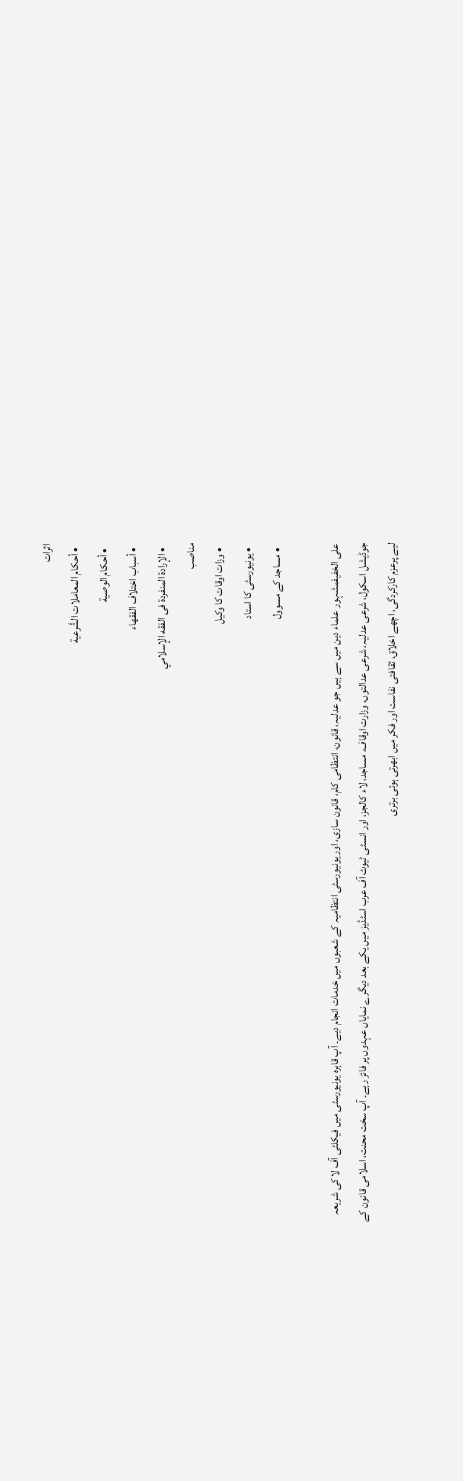اثرات
  • أحكام المعاملات الشَّرعية
  • أحكام الوصية
  • أسباب اختلاف الفقهاء
  • الإرادة المنفردة فی الفقه الإسلامي
مناصب
  • وزات اوقات کا وکیل
  • یونیورسٹی کا استاد
  • مساجد کے مسوول

علی الخفیفمشہور علماء دین میں سے ہیں جو عدلیہ، قانون، انتظامی کام، قانون سازی، اور یونیورسٹی انتظامیہ کے شعبوں میں خدمات انجام دیے۔ آپ قاہرہ یونیورسٹی میں فیکلٹی آف لا کی شریعہ جوڈیشل اسکول، شرعی عدلیہ، شرعی عدالتوں، وزارت اوقاف، مساجد، لاء کالجز، اور انسٹی ٹیوٹ آف عرب اسٹڈیز میں یکے بعد دیگرے نمایاں عہدوں پر فائز رہے۔ آپ سخت محنت، اسلامی قانون کے لیے پرعزم کارکردگی، اچھے اخلاق، ثقافتی نفاست اور فکر میں ابھرتی ہوئی برتری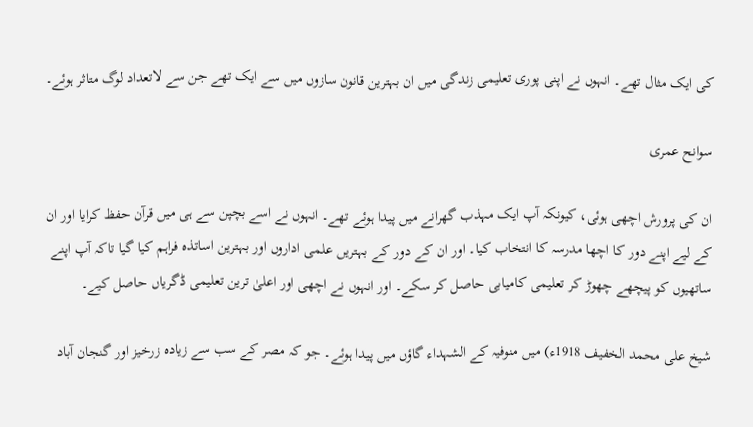کی ایک مثال تھے۔ انہوں نے اپنی پوری تعلیمی زندگی میں ان بہترین قانون سازوں میں سے ایک تھے جن سے لاتعداد لوگ متاثر ہوئے۔

سوانح عمری

ان کی پرورش اچھی ہوئی، کیونکہ آپ ایک مہذب گھرانے میں پیدا ہوئے تھے۔ انہوں نے اسے بچپن سے ہی میں قرآن حفظ کرایا اور ان کے لیے اپنے دور کا اچھا مدرسہ کا انتخاب کیا۔ اور ان کے دور کے بہتریں علمی اداروں اور بہترین اساتذہ فراہم کیا گیا تاکہ آپ اپنے ساتھیوں کو پیچھے چھوڑ کر تعلیمی کامیابی حاصل کر سکے۔ اور انہوں نے اچھی اور اعلیٰ ترین تعلیمی ڈگریاں حاصل کیے۔

شیخ علی محمد الخفیف 1918ء) میں منوفیہ کے الشہداء گاؤں میں پیدا ہوئے۔ جو کہ مصر کے سب سے زیادہ زرخیز اور گنجان آباد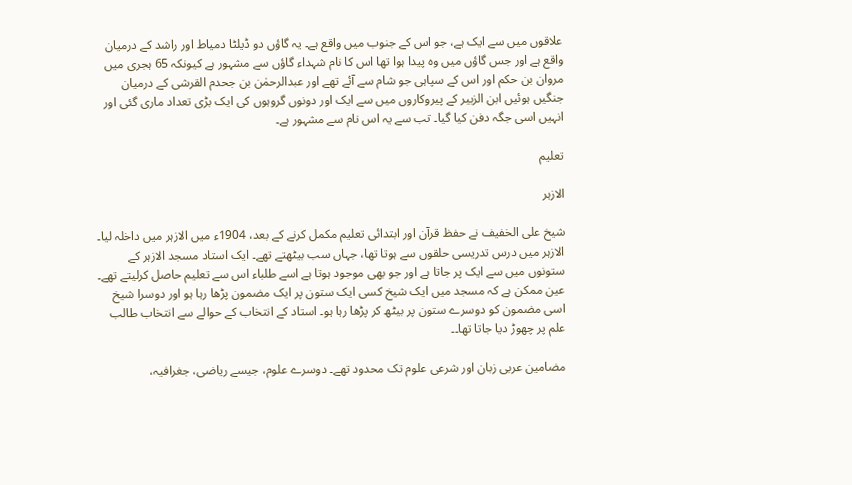علاقوں میں سے ایک ہے، جو اس کے جنوب میں واقع ہے۔ یہ گاؤں دو ڈیلٹا دمیاط اور راشد کے درمیان واقع ہے اور جس گاؤں میں وہ پیدا ہوا تھا اس کا نام شہداء گاؤں سے مشہور ہے کیونکہ 65 ہجری میں مروان بن حکم اور اس کے سپاہی جو شام سے آئے تھے اور عبدالرحمٰن بن جحدم القرشی کے درمیان جنگیں ہوئیں ابن الزبیر کے پیروکاروں میں سے ایک اور دونوں گروہوں کی ایک بڑی تعداد ماری گئی اور انہیں اسی جگہ دفن کیا گیا۔ تب سے یہ اس نام سے مشہور ہے۔

تعلیم

الازہر

شیخ علی الخفیف نے حفظ قرآن اور ابتدائی تعلیم مکمل کرنے کے بعد، 1904ء میں الازہر میں داخلہ لیا۔ الازہر میں درس تدریسی حلقوں سے ہوتا تھا، جہاں سب بیٹھتے تھے۔ ایک استاد مسجد الازہر کے ستونوں میں سے ایک پر جاتا ہے اور جو بھی موجود ہوتا ہے اسے طلباء اس سے تعلیم حاصل کرلیتے تھے۔ عین ممکن ہے کہ مسجد میں ایک شیخ کسی ایک ستون پر ایک مضمون پڑھا رہا ہو اور دوسرا شیخ اسی مضمون کو دوسرے ستون پر بیٹھ کر پڑھا رہا ہو۔ استاد کے انتخاب کے حوالے سے انتخاب طالب علم پر چھوڑ دیا جاتا تھا۔۔

مضامین عربی زبان اور شرعی علوم تک محدود تھے۔ دوسرے علوم، جیسے ریاضی، جغرافیہ،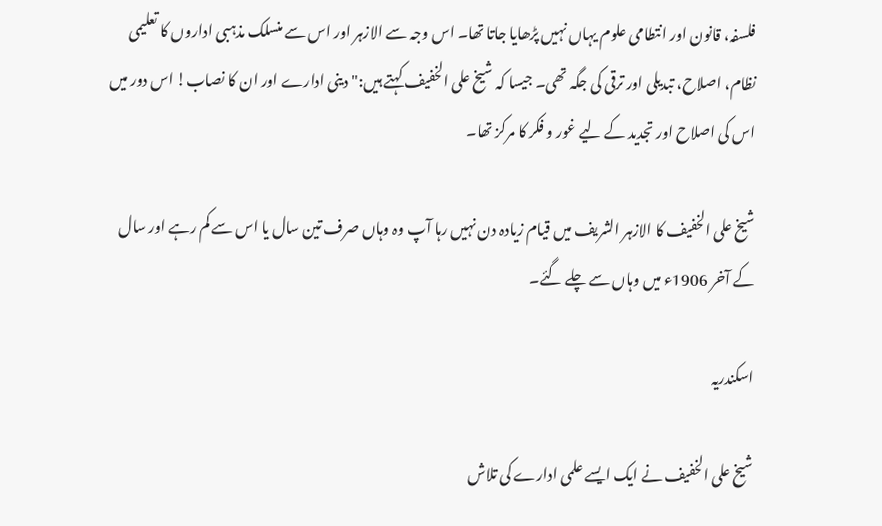فلسفہ، قانون اور انتطامی علوم یہاں نہیں پڑھایا جاتا تھا۔ اس وجہ سے الازہر اور اس سے منسلک مذہبی اداروں کا تعلیمی نظام، اصلاح، تبدیلی اور ترقی کی جگہ تھی۔ جیسا کہ شیخ علی الخفیف کہتے ہیں:" دینی ادارے اور ان کا نصاب! اس دور میں اس کی اصلاح اور تجدید کے لیے غور و فکر کا مرکز تھا۔

شیخ علی الخفیف کا الازہر الشریف میں قیام زیادہ دن نہیں رہا آپ وہ وہاں صرف تین سال یا اس سے کم رہے اور سال کے آخر 1906ء میں وہاں سے چلے گئے۔

اسکندریہ

شیخ علی الخفیف نے ایک ایسے علمی ادارے کی تلاش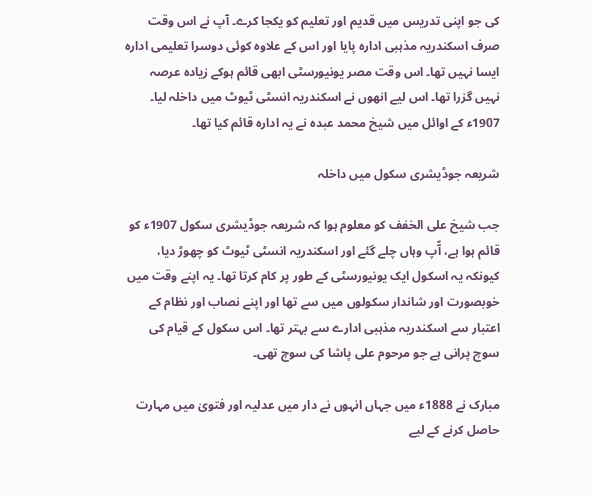کی جو اپنی تدریس میں قدیم اور تعلیم کو یکجا کرے۔ آپ نے اس وقت صرف اسکندریہ مذہبی ادارہ پایا اور اس کے علاوہ کوئی دوسرا تعلیمی ادارہ ایسا نہیں تھا۔ اس وقت مصر یونیورسٹی ابھی قائم ہوکے زیادہ عرصہ نہیں گزرا تھا۔ اس لیے انھوں نے اسکندریہ انسٹی ٹیوٹ میں داخلہ لیا۔ 1907ء کے اوائل میں شیخ محمد عبدہ نے یہ ادارہ قائم کیا تھا۔

شریعہ جوڈیشری سکول میں داخلہ

جب شیخ علی الخفف کو معلوم ہوا کہ شریعہ جوڈیشری سکول 1907ء کو قائم ہوا ہے، آّپ وہاں چلے گئے اور اسکندریہ انسٹی ٹیوٹ کو چھوڑ دیا، کیونکہ یہ اسکول ایک یونیورسٹی کے طور پر کام کرتا تھا۔ یہ اپنے وقت میں خوبصورت اور شاندار سکولوں میں سے تھا اور اپنے نصاب اور نظام کے اعتبار سے اسکندریہ مذہبی ادارے سے بہتر تھا۔ اس سکول کے قیام کی سوچ پرانی ہے جو مرحوم علی پاشا کی سوچ تھی۔

مبارک نے 1888ء میں جہاں انہوں نے دار میں عدلیہ اور فتویٰ میں مہارت حاصل کرنے کے لیے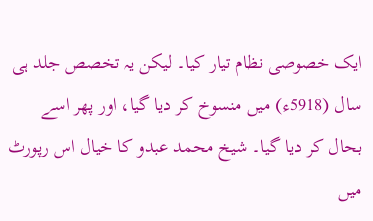ایک خصوصی نظام تیار کیا۔ لیکن یہ تخصص جلد ہی سال (5918ء) میں منسوخ کر دیا گیا، اور پھر اسے بحال کر دیا گیا۔ شیخ محمد عبدو کا خیال اس رپورٹ میں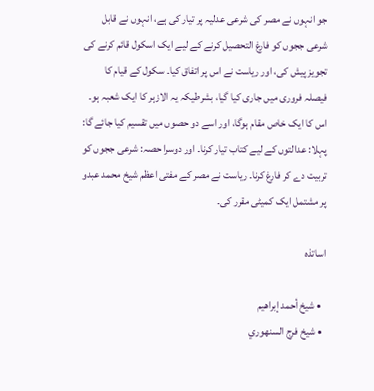جو انہوں نے مصر کی شرعی عدلیہ پر تیار کی ہے، انہوں نے قابل شرعی ججوں کو فارغ التحصیل کرنے کے لیے ایک اسکول قائم کرنے کی تجویز پیش کی، اور ریاست نے اس پر اتفاق کیا۔ سکول کے قیام کا فیصلہ فروری میں جاری کیا گیا، بشرطیکہ یہ الازہر کا ایک شعبہ ہو۔ اس کا ایک خاص مقام ہوگا، اور اسے دو حصوں میں تقسیم کیا جائے گا: پہلا: عدالتوں کے لیے کتاب تیار کرنا۔ اور دوسرا حصہ: شرعی ججوں کو تربیت دے کر فارغ کرنا۔ ریاست نے مصر کے مفتی اعظم شیخ محمد عبدو پر مشتمل ایک کمیٹی مقرر کی۔

اساتذہ

  • شيخ أحمد إبراهيم
  • شيخ فرج السنهوري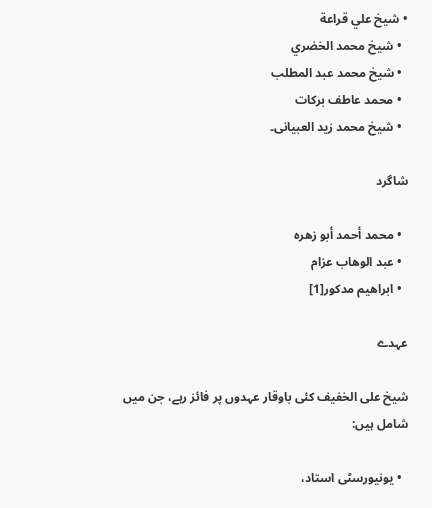• شیخ علي قراعة
  • شيخ محمد الخضري
  • شيخ محمد عبد المطلب
  • محمد عاطف بركات
  • شیخ محمد زید العبیانی۔

شاگرد

  • محمد أحمد أبو زهرہ
  • عبد الوهاب عزام
  • ابراهيم مدكور[1]

عہدے

شیخ علی الخفیف کئی باوقار عہدوں پر فائز رہے، جن میں شامل ہیں:

  • یونیورسٹی استاد،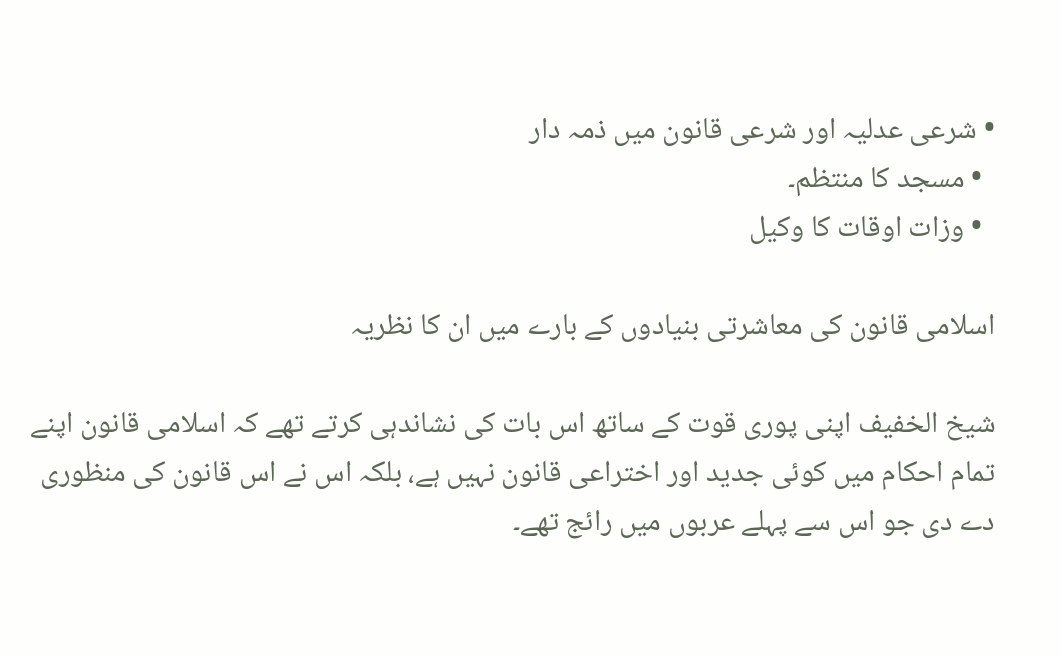• شرعی عدلیہ اور شرعی قانون میں ذمہ دار
  • مسجد کا منتظم۔
  • وزات اوقات کا وکیل

اسلامی قانون کی معاشرتی بنیادوں کے بارے میں ان کا نظریہ

شیخ الخفیف اپنی پوری قوت کے ساتھ اس بات کی نشاندہی کرتے تھے کہ اسلامی قانون اپنے تمام احکام میں کوئی جدید اور اختراعی قانون نہیں ہے، بلکہ اس نے اس قانون کی منظوری دے دی جو اس سے پہلے عربوں میں رائج تھے۔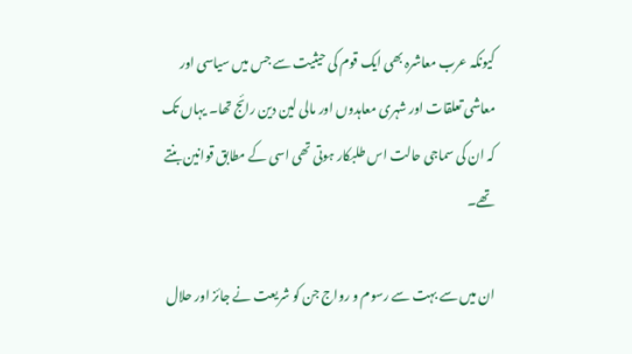کیونکہ عرب معاشرہ بھی ایک قوم کی حیثیت سے جس میں سیاسی اور معاشی تعلقات اور شہری معاہدوں اور مالی لین دین رائج تھا۔ یہاں تک کہ ان کی سماجی حالت اس طلبکار ہوتی تھی اسی کے مطابق قوانین بنتے تھے۔

ان میں سے بہت سے رسوم و رواج جن کو شریعت نے جائز اور حلال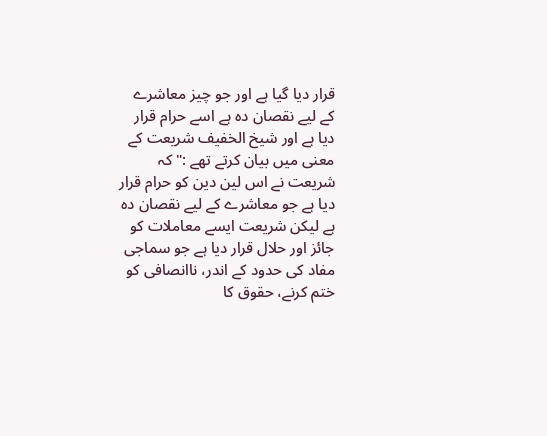قرار دیا گیا ہے اور جو چیز معاشرے کے لیے نقصان دہ ہے اسے حرام قرار دیا ہے اور شیخ الخفیف شریعت کے معنی میں بیان کرتے تھے :" کہ شریعت نے اس لین دین کو حرام قرار دیا ہے جو معاشرے کے لیے نقصان دہ ہے لیکن شریعت ایسے معاملات کو جائز اور حلال قرار دیا ہے جو سماجی مفاد کی حدود کے اندر، ناانصافی کو ختم کرنے، حقوق کا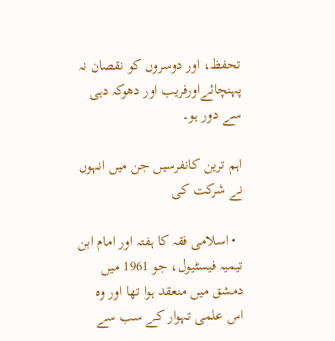تحفظ، اور دوسروں کو نقصان نہ پہنچائےاورفریب اور دھوکہ دہی سے دور ہو۔

اہم ترین کانفرسیں جن میں انہوں نے شرکت کی

  • اسلامی فقہ کا ہفتہ اور امام ابن تیمیہ فیسٹیول، جو 1961 میں دمشق میں منعقد ہوا تھا اور وہ اس علمی تہوار کے سب سے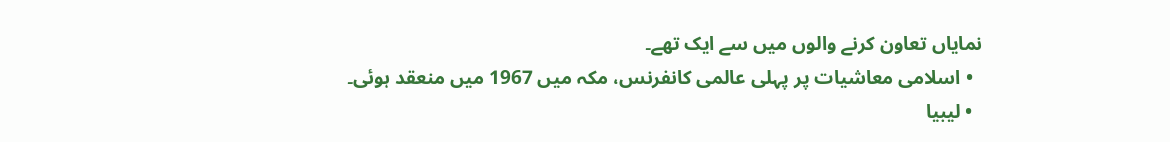نمایاں تعاون کرنے والوں میں سے ایک تھے۔
  • اسلامی معاشیات پر پہلی عالمی کانفرنس، مکہ میں 1967 میں منعقد ہوئی۔
  • لیبیا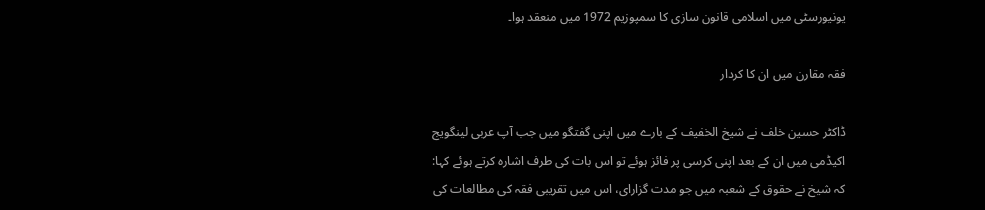یونیورسٹی میں اسلامی قانون سازی کا سمپوزیم 1972 میں منعقد ہوا۔

فقہ مقارن میں ان کا کردار

ڈاکٹر حسین خلف نے شیخ الخفیف کے بارے میں اپنی گفتگو میں جب آپ عربی لینگویج اکیڈمی میں ان کے بعد اپنی کرسی پر فائز ہوئے تو اس بات کی طرف اشارہ کرتے ہوئے کہا: کہ شیخ نے حقوق کے شعبہ میں جو مدت گزارای، اس میں تقریبی فقہ کی مطالعات کی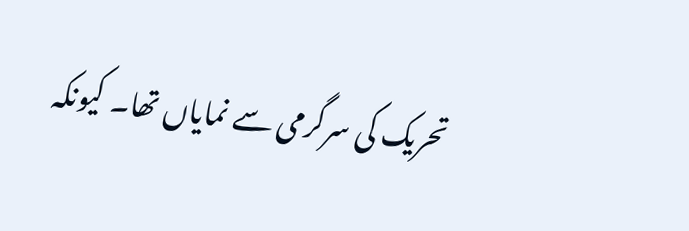تحریک کی سرگرمی سے نمایاں تھا۔ کیونکہ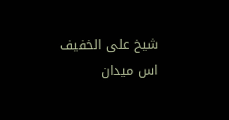شیخ علی الخفیف اس میدان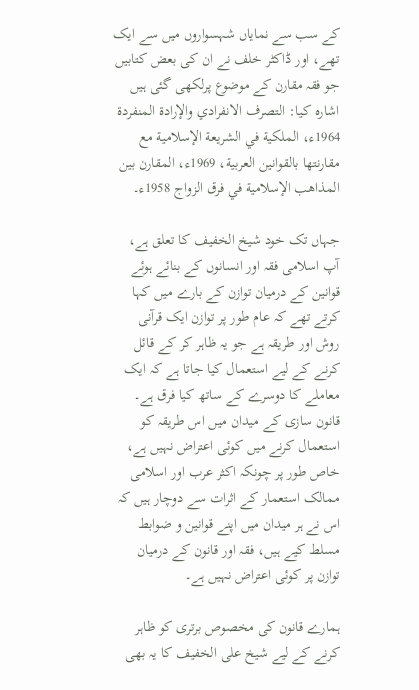کے سب سے نمایاں شہسواروں میں سے ایک تھے، اور ڈاکٹر خلف نے ان کی بعض کتابیں جو فقہ مقارن کے موضوع پرلکھی گئی ہیں اشارہ کیا: التصرف الانفرادي والإرادة المنفردة 1964ء، الملكية في الشريعة الإسلامية مع مقارنتها بالقوانين العربية، 1969ء، المقارن بين المذاهب الإسلامية في فرق الزواج 1958ء۔

جہاں تک خود شیخ الخفیف کا تعلق ہے، آپ اسلامی فقہ اور انسانوں کے بنائے ہوئے قوانین کے درمیان توازن کے بارے میں کہا کرتے تھے کہ عام طور پر توازن ایک قرآنی روش اور طریقہ ہے جو یہ ظاہر کر کے قائل کرنے کے لیے استعمال کیا جاتا ہے کہ ایک معاملے کا دوسرے کے ساتھ کیا فرق ہے۔ قانون سازی کے میدان میں اس طریقہ کو استعمال کرنے میں کوئی اعتراض نہیں ہے، خاص طور پر چونکہ اکثر عرب اور اسلامی ممالک استعمار کے اثرات سے دوچار ہیں کہ اس نے ہر میدان میں اپنے قوانین و ضوابط مسلط کیے ہیں، فقہ اور قانون کے درمیان توازن پر کوئی اعتراض نہیں ہے۔

ہمارے قانون کی مخصوص برتری کو ظاہر کرنے کے لیے شیخ علی الخفیف کا یہ بھی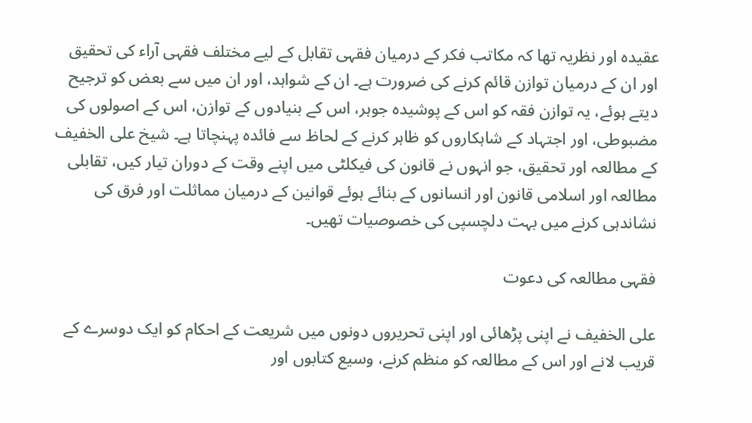عقیدہ اور نظریہ تھا کہ مکاتب فکر کے درمیان فقہی تقابل کے لیے مختلف فقہی آراء کی تحقیق اور ان کے درمیان توازن قائم کرنے کی ضرورت ہے۔ ان کے شواہد، اور ان میں سے بعض کو ترجیح دیتے ہوئے، یہ توازن فقہ کو اس کے پوشیدہ جوہر، اس کے بنیادوں کے توازن، اس کے اصولوں کی مضبوطی، اور اجتہاد کے شاہکاروں کو ظاہر کرنے کے لحاظ سے فائدہ پہنچاتا ہے۔ شیخ علی الخفیف کے مطالعہ اور تحقیق، جو انہوں نے قانون کی فیکلٹی میں اپنے وقت کے دوران تیار کیں، تقابلی مطالعہ اور اسلامی قانون اور انسانوں کے بنائے ہوئے قوانین کے درمیان مماثلت اور فرق کی نشاندہی کرنے میں بہت دلچسپی کی خصوصیات تھیں۔

فقہی مطالعہ کی دعوت

علی الخفیف نے اپنی پڑھائی اور اپنی تحریروں دونوں میں شریعت کے احکام کو ایک دوسرے کے قریب لانے اور اس کے مطالعہ کو منظم کرنے، وسیع کتابوں اور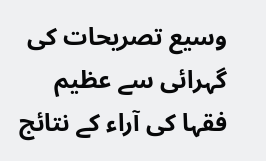وسیع تصریحات کی گہرائی سے عظیم فقہا کی آراء کے نتائج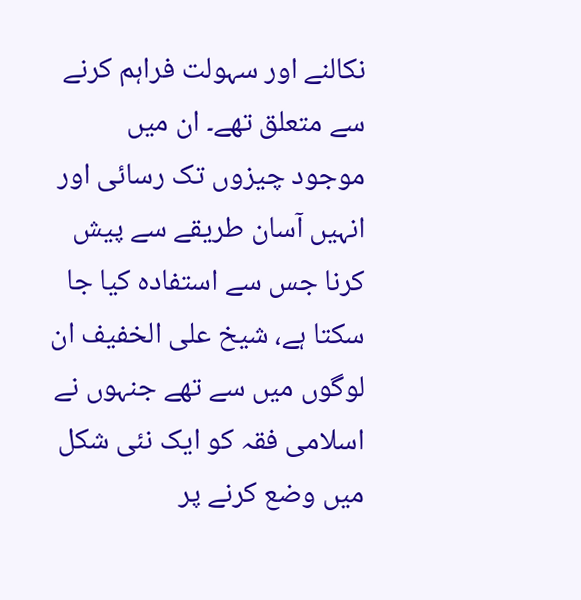نکالنے اور سہولت فراہم کرنے سے متعلق تھے۔ ان میں موجود چیزوں تک رسائی اور انہیں آسان طریقے سے پیش کرنا جس سے استفادہ کیا جا سکتا ہے، شیخ علی الخفیف ان لوگوں میں سے تھے جنہوں نے اسلامی فقہ کو ایک نئی شکل میں وضع کرنے پر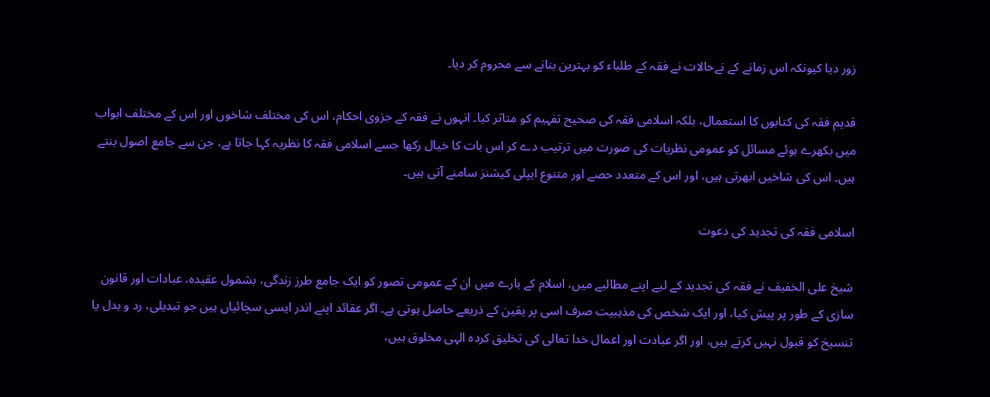زور دیا کیونکہ اس زمانے کے نےحالات نے فقہ کے طلباء کو بہترین بنانے سے محروم کر دیا۔

قدیم فقہ کی کتابوں کا استعمال، بلکہ اسلامی فقہ کی صحیح تفہیم کو متاثر کیا۔ انہوں نے فقہ کے جزوی احکام، اس کی مختلف شاخوں اور اس کے مختلف ابواب میں بکھرے ہوئے مسائل کو عمومی نظریات کی صورت میں ترتیب دے کر اس بات کا خیال رکھا جسے اسلامی فقہ کا نظریہ کہا جاتا ہے، جن سے جامع اصول بنتے ہیں۔ اس کی شاخیں ابھرتی ہیں، اور اس کے متعدد حصے اور متنوع ایپلی کیشنز سامنے آتی ہیں۔

اسلامی فقہ کی تجدید کی دعوت

شیخ علی الخفیف نے فقہ کی تجدید کے لیے اپنے مطالبے میں، اسلام کے بارے میں ان کے عمومی تصور کو ایک جامع طرز زندگی، بشمول عقیدہ، عبادات اور قانون سازی کے طور پر پیش کیا، اور ایک شخص کی مذہبیت صرف اسی پر یقین کے ذریعے حاصل ہوتی ہے۔ اگر عقائد اپنے اندر ایسی سچائیاں ہیں جو تبدیلی، رد و بدل یا تنسیخ کو قبول نہیں کرتے ہیں، اور اگر عبادت اور اعمال خدا تعالی کی تخلیق کردہ الہی مخلوق ہیں،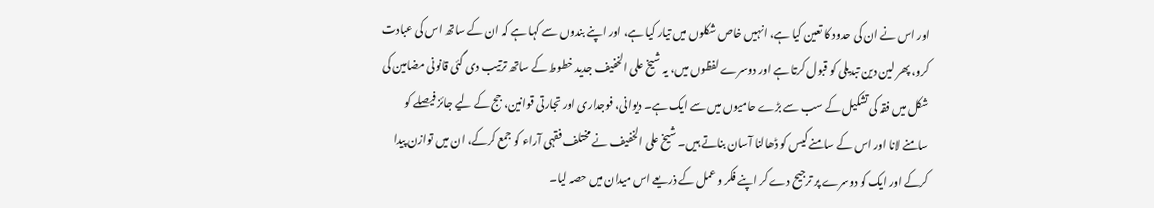اور اس نے ان کی حدود کا تعین کیا ہے، انہیں خاص شکلوں میں تیار کیا ہے، اور اپنے بندوں سے کہا ہے کہ ان کے ساتھ اس کی عبادت کرو، پھر لین دین تبدیلی کو قبول کرتا ہے اور دوسرے لفظوں میں، یہ شیخ علی الخفیف جدید خطوط کے ساتھ ترتیب دی گئی قانونی مضامین کی شکل میں فقہ کی تشکیل کے سب سے بڑے حامیوں میں سے ایک ہے۔ دیوانی، فوجداری اور تجارتی قوانین، جج کے لیے جائز فیصلے کو سامنے لانا اور اس کے سامنے کیس کو ڈھالنا آسان بناتے ہیں۔ شیخ علی الخفیف نے مختلف فقہی آراء کو جمع کرکے، ان میں توازن پیدا کرکے اور ایک کو دوسرے پر ترجیح دے کر اپنے فکر و عمل کے ذریعے اس میدان میں حصہ لیا۔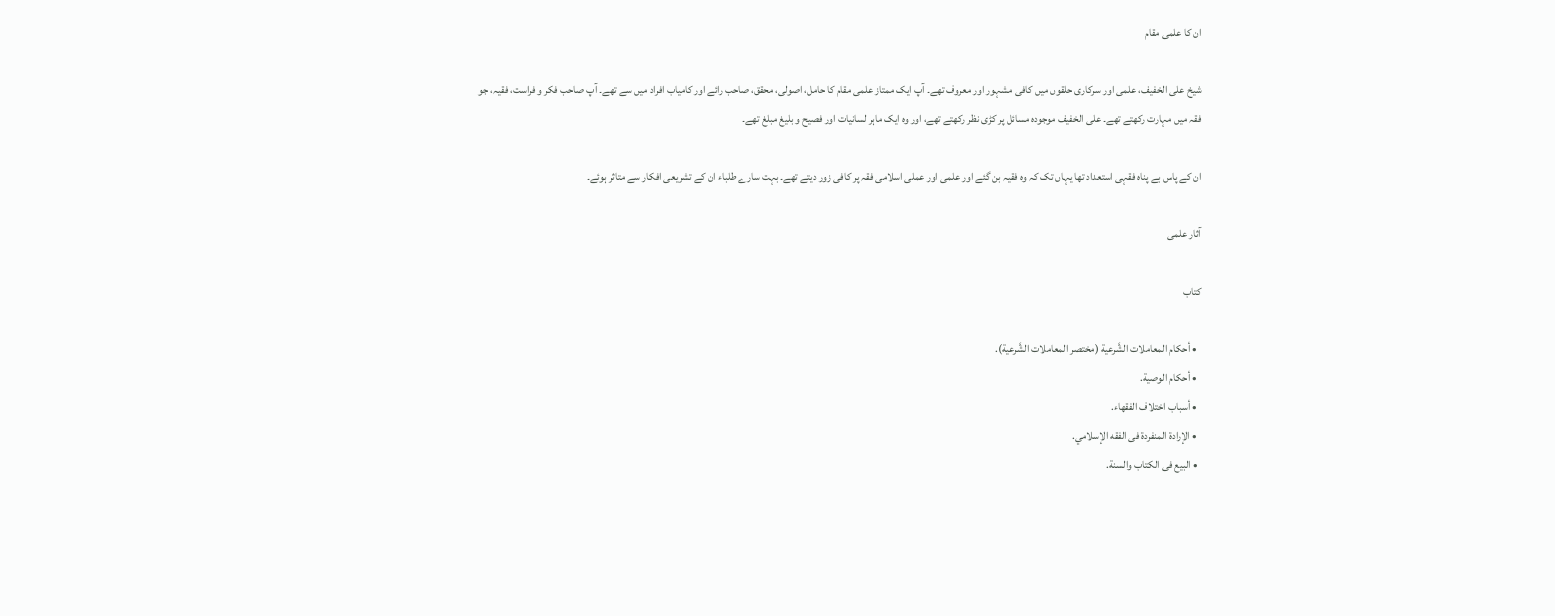ان کا علمی مقام

شیخ علی الخفیف، علمی اور سرکاری حلقوں میں کافی مشہور اور معروف تھے۔ آپ ایک ممتاز علمی مقام کا حامل، اصولی، محقق، صاحب رائے اور کامیاب افراد میں سے تھے۔ آپ صاحب فکر و فراست، فقیہ، جو فقہ میں مہارت رکھتے تھے۔ علی الخفیف موجودہ مسائل پر کڑی نظر رکھتے تھے، اور وہ ایک ماہر لسانیات اور فصیح و بلیغ مبلغ تھے۔

ان کے پاس بے پناہ فقہی استعداد تھا یہاں تک کہ وہ فقیہ بن گئے اور علمی اور عملی اسلامی فقہ پر کافی زور دیتے تھے۔ بہت سارے طلباء ان کے تشریعی افکار سے متاثر ہوئے۔

آثار علمی

کتاب

  • أحكام المعاملات الشَّرعية (مختصر المعاملات الشَّرعية).
  • أحكام الوصية.
  • أسباب اختلاف الفقهاء.
  • الإرادة المنفردة فی الفقه الإسلامي.
  • البيع فی الكتاب والسنة.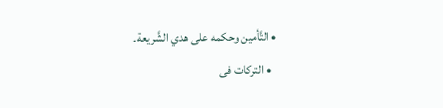• التَّأمين وحكمه على هدي الشَّريعة۔
  • التركات فی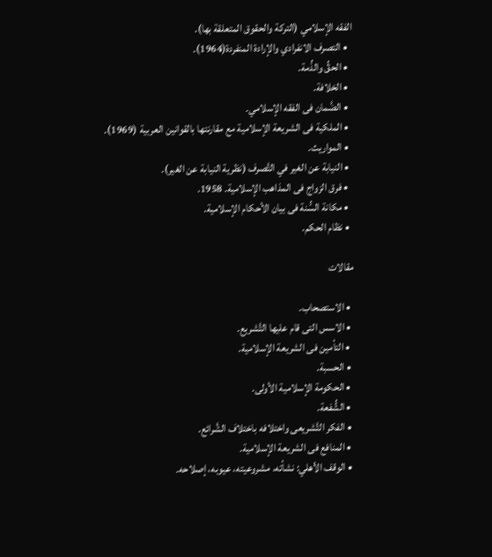الفقه الإسلامي (التركة والحقوق المتعلقة بها).
  • التصرف الانفرادي والإرادة المنفردة(1964)۔
  • الحقُّ والذِّمة.
  • الخلافة.
  • الضَّمان فی الفقه الإسلامي۔
  • الملكية فی الشريعة الإسلامية مع مقارنتها بالقوانين العربية (1969)۔
  • المواريث.
  • النيابة عن الغير في التَّصرف (نظرية النيابة عن الغير).
  • فرق الزواج فی المذاهب الإسلامية. 1958.
  • مكانة السُّنة فی بيان الأحكام الإسلامية.
  • نظام الحكم.

مقالات

  • الاستصحاب.
  • الاسس التی قام عليها التَّشريع.
  • التأمين فی الشريعة الإسلامية.
  • الحسبة.
  • الحكومة الإسلامية الأولى.
  • الشُّفعة.
  • الفكر التَّشريعی واختلافه باختلاف الشَّرائع.
  • المنافع فی الشريعة الإسلامية.
  • الوقف الأهلي: نشأته، مشروعيته، عيوبه، إصلاحه۔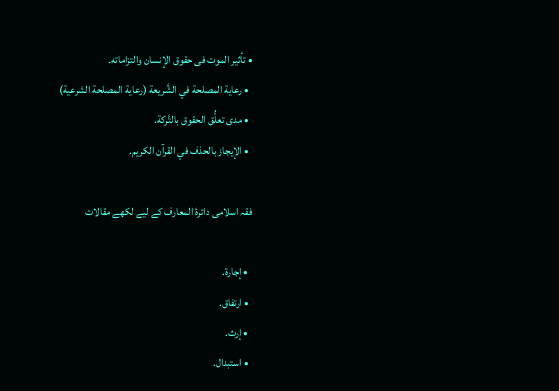• تأثير الموت فی حقوق الإنسان والتزاماته۔
  • رعاية المصلحة في الشَّريعة (رعاية المصلحة الشرعية)
  • مدى تعلُّق الحقوق بالتَّركة.
  • الإيجاز بالحذف في القرآن الكريم.

فقہ اسلامی دائرۂ المعارف کے لیے لکھے مقالات

  • إجارة.
  • ارتفاق.
  • إرث.
  • استبدال.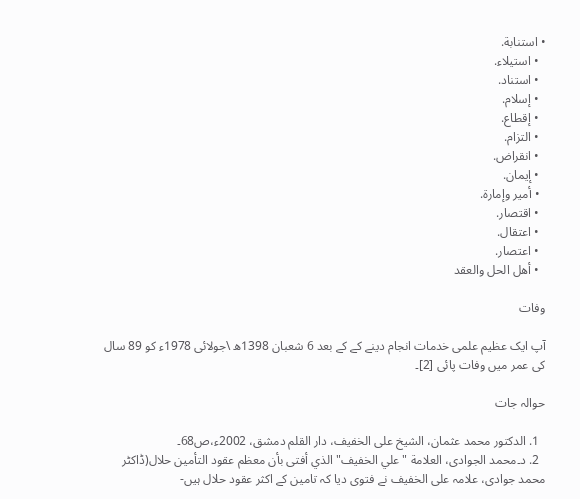• استنابة.
  • استيلاء.
  • استناد.
  • إسلام.
  • إقطاع.
  • التزام.
  • انقراض.
  • إيمان.
  • أمير وإمارة.
  • اقتصار.
  • اعتقال.
  • اعتصار.
  • أهل الحل والعقد

وفات

آپ ایک عظیم علمی خدمات انجام دینے کے کے بعد 6 شعبان 1398ھ \جولائی 1978ء کو 89 سال کی عمر میں وفات پائی [2]۔

حوالہ جات

  1. الدکتور محمد عثمان، الشیخ علی الخفیف، دار القلم دمشق، 2002ء،ص68۔
  2. د۔محمد الجوادی، العلامة "علي الخفيف" الذي أفتى بأن معظم عقود التأمين حلال(ڈاکٹر محمد جوادی، علامہ علی الخفیف نے فتوی دیا کہ تامین کے اکثر عقود حلال ہیں-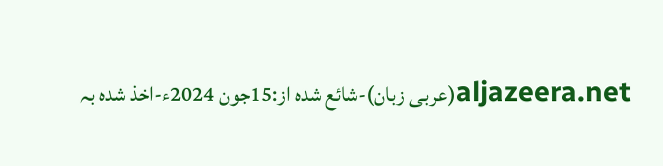aljazeera.net(عربی زبان)-شائع شدہ از:15جون 2024ء-اخذ شدہ بہ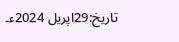تاریخ:29اپریل 2024ء۔